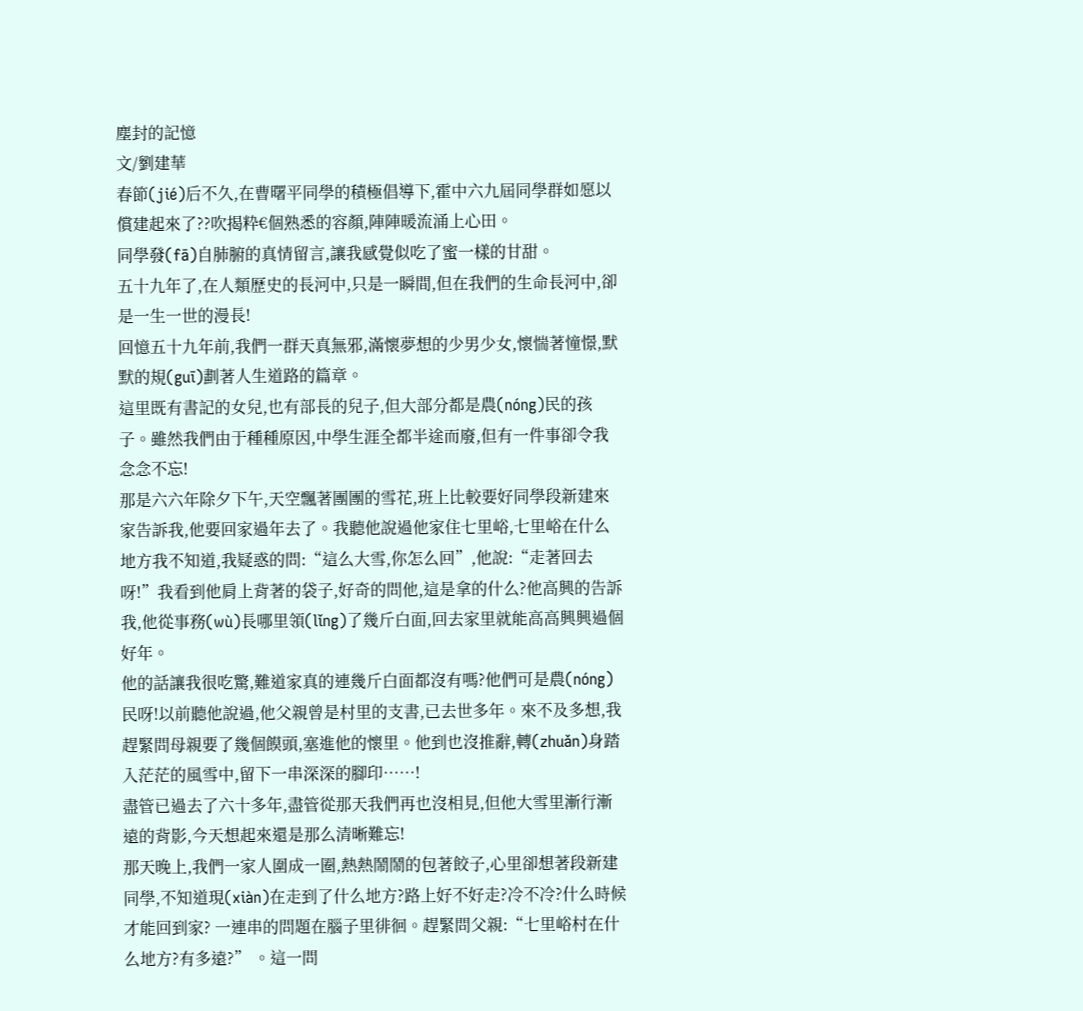塵封的記憶
文/劉建華
春節(jié)后不久,在曹曙平同學的積極倡導下,霍中六九屆同學群如愿以償建起來了??吹揭粋€個熟悉的容顏,陣陣暖流涌上心田。
同學發(fā)自肺腑的真情留言,讓我感覺似吃了蜜一樣的甘甜。
五十九年了,在人類歷史的長河中,只是一瞬間,但在我們的生命長河中,卻是一生一世的漫長!
回憶五十九年前,我們一群天真無邪,滿懷夢想的少男少女,懷惴著憧憬,默默的規(guī)劃著人生道路的篇章。
這里既有書記的女兒,也有部長的兒子,但大部分都是農(nóng)民的孩子。雖然我們由于種種原因,中學生涯全都半途而廢,但有一件事卻令我念念不忘!
那是六六年除夕下午,天空飄著團團的雪花,班上比較要好同學段新建來家告訴我,他要回家過年去了。我聽他說過他家住七里峪,七里峪在什么地方我不知道,我疑惑的問:“這么大雪,你怎么回”,他說:“走著回去呀!”我看到他肩上背著的袋子,好奇的問他,這是拿的什么?他高興的告訴我,他從事務(wù)長哪里領(lǐng)了幾斤白面,回去家里就能高高興興過個好年。
他的話讓我很吃驚,難道家真的連幾斤白面都沒有嗎?他們可是農(nóng)民呀!以前聽他說過,他父親曾是村里的支書,已去世多年。來不及多想,我趕緊問母親要了幾個饃頭,塞進他的懷里。他到也沒推辭,轉(zhuǎn)身踏入茫茫的風雪中,留下一串深深的腳印……!
盡管已過去了六十多年,盡管從那天我們再也沒相見,但他大雪里漸行漸遠的背影,今天想起來還是那么清晰難忘!
那天晚上,我們一家人圍成一圈,熱熱鬧鬧的包著餃子,心里卻想著段新建同學,不知道現(xiàn)在走到了什么地方?路上好不好走?冷不冷?什么時候才能回到家? 一連串的問題在腦子里徘徊。趕緊問父親:“七里峪村在什么地方?有多遠?” 。這一問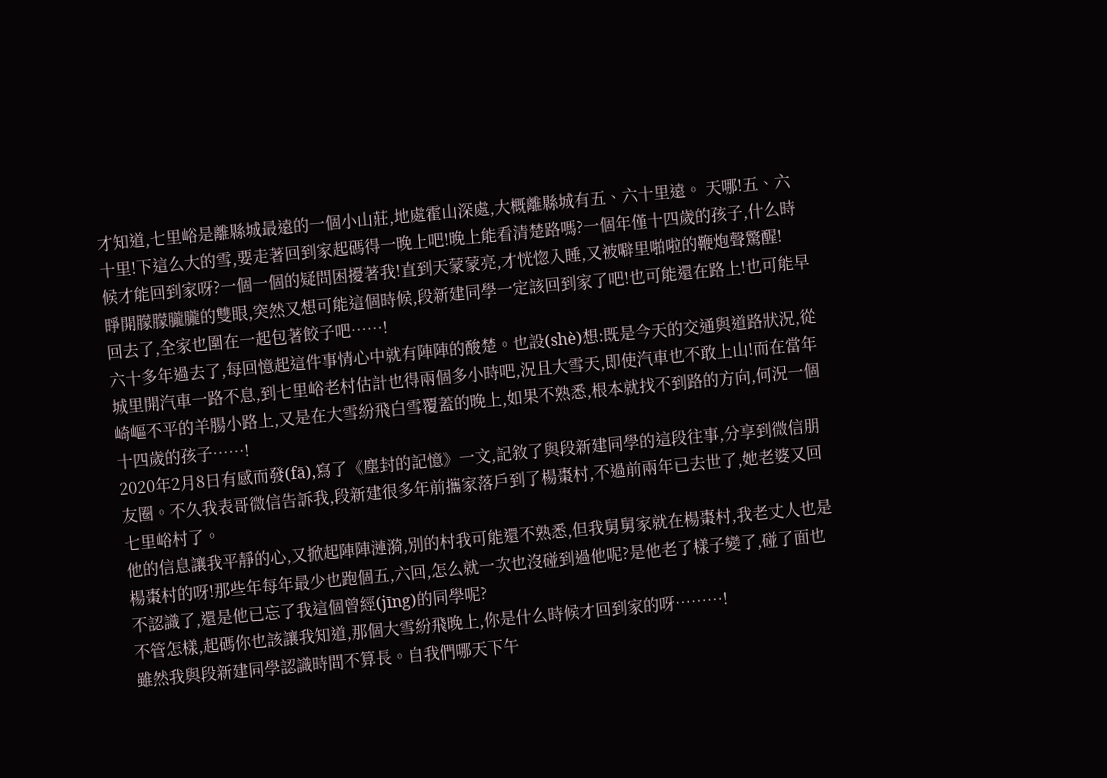才知道,七里峪是離縣城最遠的一個小山莊,地處霍山深處,大概離縣城有五、六十里遠。 天哪!五、六十里!下這么大的雪,要走著回到家起碼得一晚上吧!晚上能看清楚路嗎?一個年僅十四歲的孩子,什么時候才能回到家呀?一個一個的疑問困擾著我!直到天蒙蒙亮,才恍惚入睡,又被噼里啪啦的鞭炮聲驚醒!
睜開朦朦朧朧的雙眼,突然又想可能這個時候,段新建同學一定該回到家了吧!也可能還在路上!也可能早回去了,全家也圍在一起包著餃子吧……!
六十多年過去了,每回憶起這件事情心中就有陣陣的酸楚。也設(shè)想:既是今天的交通與道路狀況,從城里開汽車一路不息,到七里峪老村估計也得兩個多小時吧,況且大雪天,即使汽車也不敢上山!而在當年崎嶇不平的羊腸小路上,又是在大雪紛飛白雪覆蓋的晚上,如果不熟悉,根本就找不到路的方向,何況一個十四歲的孩子……!
2020年2月8日有感而發(fā),寫了《塵封的記憶》一文,記敘了與段新建同學的這段往事,分享到微信朋友圈。不久我表哥微信告訴我,段新建很多年前攜家落戶到了楊棗村,不過前兩年已去世了,她老婆又回七里峪村了。
他的信息讓我平靜的心,又掀起陣陣漣漪,別的村我可能還不熟悉,但我舅舅家就在楊棗村,我老丈人也是楊棗村的呀!那些年每年最少也跑個五,六回,怎么就一次也沒碰到過他呢?是他老了樣子變了,碰了面也不認識了,還是他已忘了我這個曾經(jīng)的同學呢?
不管怎樣,起碼你也該讓我知道,那個大雪紛飛晚上,你是什么時候才回到家的呀………!
雖然我與段新建同學認識時間不算長。自我們哪天下午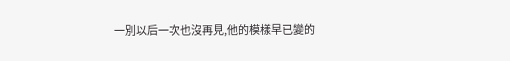一別以后一次也沒再見,他的模樣早已變的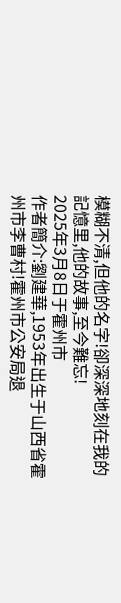模糊不清,但他的名字!卻深深地刻在我的記憶里,他的故事,至今難忘!
2025年3月8日于霍州市
作者簡介:劉建華,1953年出生于山西省霍州市李曹村!霍州市公安局退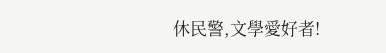休民警,文學愛好者!